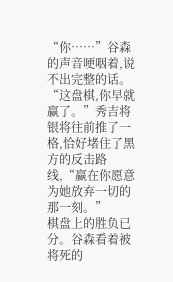“你……”谷森的声音哽咽着,说不出完整的话。
“这盘棋,你早就赢了。”秀吉将银将往前推了一格,恰好堵住了黑方的反击路线,“赢在你愿意为她放弃一切的那一刻。”
棋盘上的胜负已分。谷森看着被将死的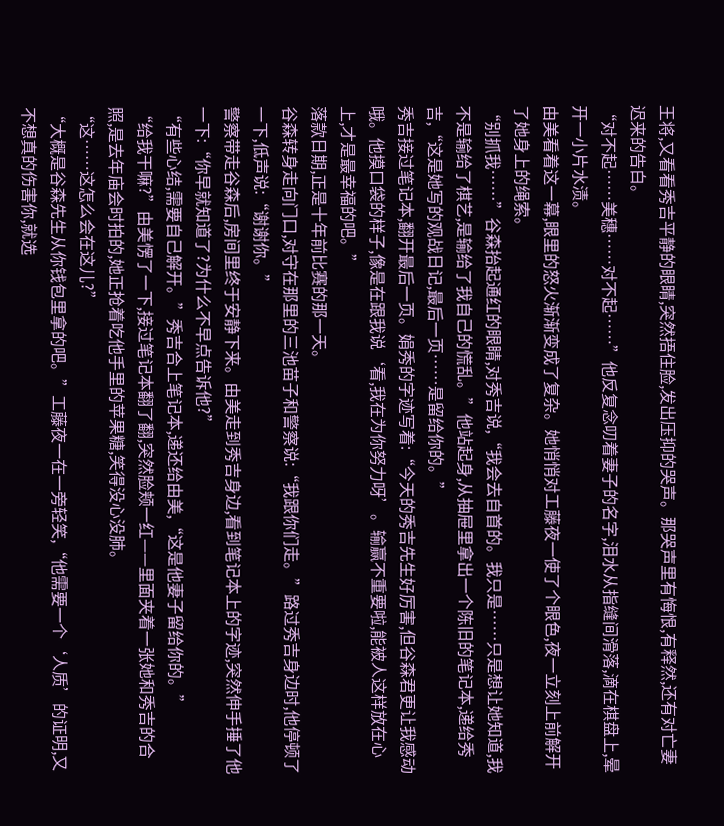王将,又看看秀吉平静的眼睛,突然捂住脸,发出压抑的哭声。那哭声里有悔恨,有释然,还有对亡妻迟来的告白。
“对不起……美穗……对不起……”他反复念叨着妻子的名字,泪水从指缝间滑落,滴在棋盘上,晕开一小片水渍。
由美看着这一幕,眼里的怒火渐渐变成了复杂。她悄悄对工藤夜一使了个眼色,夜一立刻上前解开了她身上的绳索。
“别抓我……”谷森抬起通红的眼睛,对秀吉说,“我会去自首的。我只是……只是想让她知道,我不是输给了棋艺,是输给了我自己的慌乱。”他站起身,从抽屉里拿出一个陈旧的笔记本,递给秀吉,“这是她写的观战日记,最后一页……是留给你的。”
秀吉接过笔记本,翻开最后一页。娟秀的字迹写着:“今天的秀吉先生好厉害,但谷森君更让我感动哦。他摸口袋的样子,像是在跟我说‘看,我在为你努力呀’。输赢不重要啦,能被人这样放在心上,才是最幸福的吧。”
落款日期,正是十年前比赛的那一天。
谷森转身走向门口,对守在那里的三池苗子和警察说:“我跟你们走。”路过秀吉身边时,他停顿了一下,低声说:“谢谢你。”
警察带走谷森后,房间里终于安静下来。由美走到秀吉身边,看到笔记本上的字迹,突然伸手捶了他一下:“你早就知道了?为什么不早点告诉他?”
“有些心结,需要自己解开。”秀吉合上笔记本,递还给由美,“这是他妻子留给你的。”
“给我干嘛?”由美愣了一下,接过笔记本翻了翻,突然脸颊一红——里面夹着一张她和秀吉的合照,是去年庙会时拍的,她正抢着吃他手里的苹果糖,笑得没心没肺。
“这……这怎么会在这儿?”
“大概是谷森先生从你钱包里拿的吧。”工藤夜一在一旁轻笑,“他需要一个‘人质’的证明,又不想真的伤害你,就选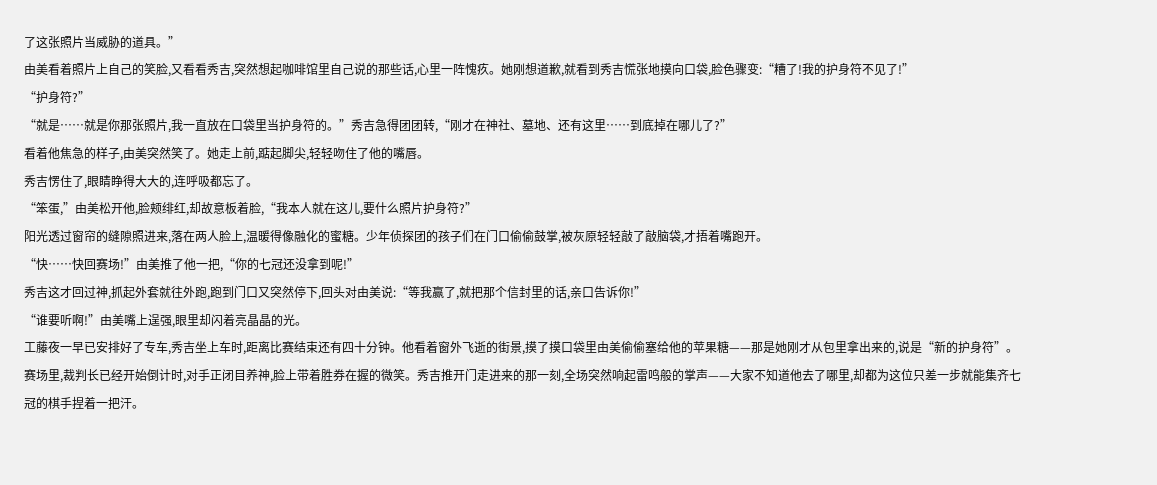了这张照片当威胁的道具。”
由美看着照片上自己的笑脸,又看看秀吉,突然想起咖啡馆里自己说的那些话,心里一阵愧疚。她刚想道歉,就看到秀吉慌张地摸向口袋,脸色骤变:“糟了!我的护身符不见了!”
“护身符?”
“就是……就是你那张照片,我一直放在口袋里当护身符的。”秀吉急得团团转,“刚才在神社、墓地、还有这里……到底掉在哪儿了?”
看着他焦急的样子,由美突然笑了。她走上前,踮起脚尖,轻轻吻住了他的嘴唇。
秀吉愣住了,眼睛睁得大大的,连呼吸都忘了。
“笨蛋,”由美松开他,脸颊绯红,却故意板着脸,“我本人就在这儿,要什么照片护身符?”
阳光透过窗帘的缝隙照进来,落在两人脸上,温暖得像融化的蜜糖。少年侦探团的孩子们在门口偷偷鼓掌,被灰原轻轻敲了敲脑袋,才捂着嘴跑开。
“快……快回赛场!”由美推了他一把,“你的七冠还没拿到呢!”
秀吉这才回过神,抓起外套就往外跑,跑到门口又突然停下,回头对由美说:“等我赢了,就把那个信封里的话,亲口告诉你!”
“谁要听啊!”由美嘴上逞强,眼里却闪着亮晶晶的光。
工藤夜一早已安排好了专车,秀吉坐上车时,距离比赛结束还有四十分钟。他看着窗外飞逝的街景,摸了摸口袋里由美偷偷塞给他的苹果糖——那是她刚才从包里拿出来的,说是“新的护身符”。
赛场里,裁判长已经开始倒计时,对手正闭目养神,脸上带着胜券在握的微笑。秀吉推开门走进来的那一刻,全场突然响起雷鸣般的掌声——大家不知道他去了哪里,却都为这位只差一步就能集齐七冠的棋手捏着一把汗。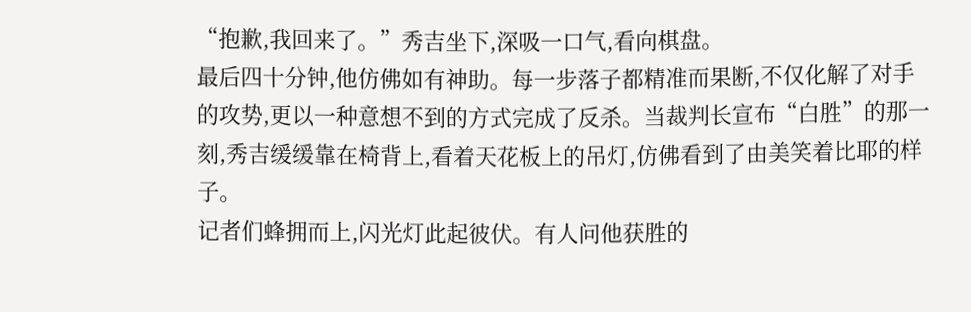“抱歉,我回来了。”秀吉坐下,深吸一口气,看向棋盘。
最后四十分钟,他仿佛如有神助。每一步落子都精准而果断,不仅化解了对手的攻势,更以一种意想不到的方式完成了反杀。当裁判长宣布“白胜”的那一刻,秀吉缓缓靠在椅背上,看着天花板上的吊灯,仿佛看到了由美笑着比耶的样子。
记者们蜂拥而上,闪光灯此起彼伏。有人问他获胜的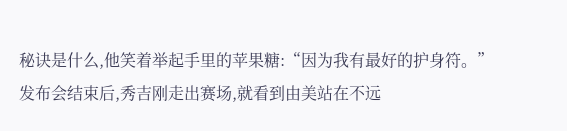秘诀是什么,他笑着举起手里的苹果糖:“因为我有最好的护身符。”
发布会结束后,秀吉刚走出赛场,就看到由美站在不远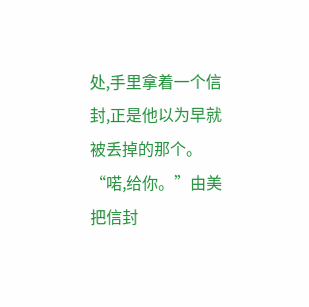处,手里拿着一个信封,正是他以为早就被丢掉的那个。
“喏,给你。”由美把信封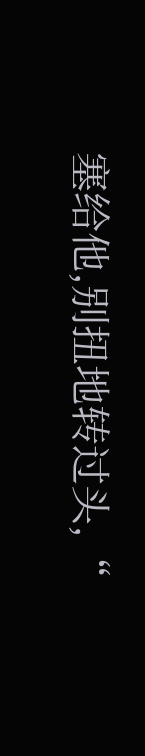塞给他,别扭地转过头,“